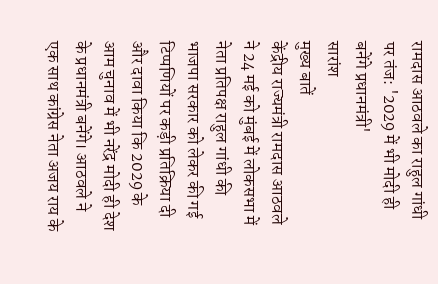रामदास आठवले का राहुल गांधी पर तंज: '2029 में भी मोदी ही बनेंगे प्रधानमंत्री'
सारांश
मुख्य बातें
केंद्रीय राज्यमंत्री रामदास आठवले ने 24 मई को मुंबई में लोकसभा में नेता प्रतिपक्ष राहुल गांधी की भाजपा सरकार को लेकर की गई टिप्पणियों पर कड़ी प्रतिक्रिया दी और दावा किया कि 2029 के आम चुनाव में भी नरेंद्र मोदी ही देश के प्रधानमंत्री बनेंगे। आठवले ने एक साथ कांग्रेस नेता अजय राय के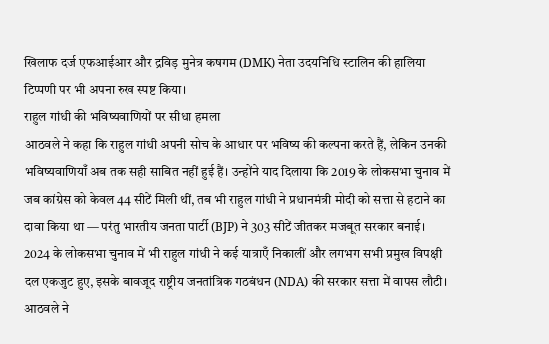खिलाफ दर्ज एफआईआर और द्रविड़ मुनेत्र कषगम (DMK) नेता उदयनिधि स्टालिन की हालिया टिप्पणी पर भी अपना रुख स्पष्ट किया।
राहुल गांधी की भविष्यवाणियों पर सीधा हमला
आठवले ने कहा कि राहुल गांधी अपनी सोच के आधार पर भविष्य की कल्पना करते हैं, लेकिन उनकी भविष्यवाणियाँ अब तक सही साबित नहीं हुई हैं। उन्होंने याद दिलाया कि 2019 के लोकसभा चुनाव में जब कांग्रेस को केवल 44 सीटें मिली थीं, तब भी राहुल गांधी ने प्रधानमंत्री मोदी को सत्ता से हटाने का दावा किया था — परंतु भारतीय जनता पार्टी (BJP) ने 303 सीटें जीतकर मजबूत सरकार बनाई।
2024 के लोकसभा चुनाव में भी राहुल गांधी ने कई यात्राएँ निकालीं और लगभग सभी प्रमुख विपक्षी दल एकजुट हुए, इसके बावजूद राष्ट्रीय जनतांत्रिक गठबंधन (NDA) की सरकार सत्ता में वापस लौटी। आठवले ने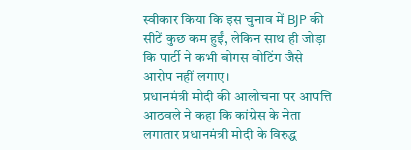स्वीकार किया कि इस चुनाव में BJP की सीटें कुछ कम हुईं, लेकिन साथ ही जोड़ा कि पार्टी ने कभी बोगस वोटिंग जैसे आरोप नहीं लगाए।
प्रधानमंत्री मोदी की आलोचना पर आपत्ति
आठवले ने कहा कि कांग्रेस के नेता लगातार प्रधानमंत्री मोदी के विरुद्ध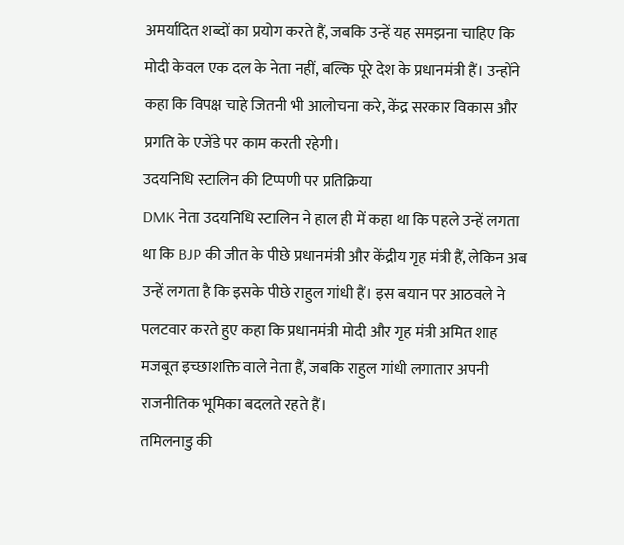अमर्यादित शब्दों का प्रयोग करते हैं, जबकि उन्हें यह समझना चाहिए कि मोदी केवल एक दल के नेता नहीं, बल्कि पूरे देश के प्रधानमंत्री हैं। उन्होंने कहा कि विपक्ष चाहे जितनी भी आलोचना करे, केंद्र सरकार विकास और प्रगति के एजेंडे पर काम करती रहेगी।
उदयनिधि स्टालिन की टिप्पणी पर प्रतिक्रिया
DMK नेता उदयनिधि स्टालिन ने हाल ही में कहा था कि पहले उन्हें लगता था कि BJP की जीत के पीछे प्रधानमंत्री और केंद्रीय गृह मंत्री हैं, लेकिन अब उन्हें लगता है कि इसके पीछे राहुल गांधी हैं। इस बयान पर आठवले ने पलटवार करते हुए कहा कि प्रधानमंत्री मोदी और गृह मंत्री अमित शाह मजबूत इच्छाशक्ति वाले नेता हैं, जबकि राहुल गांधी लगातार अपनी राजनीतिक भूमिका बदलते रहते हैं।
तमिलनाडु की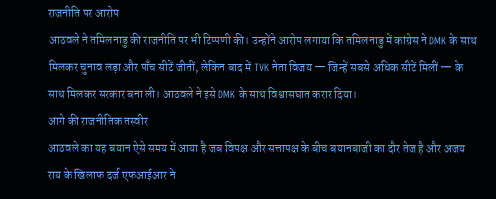राजनीति पर आरोप
आठवले ने तमिलनाडु की राजनीति पर भी टिप्पणी की। उन्होंने आरोप लगाया कि तमिलनाडु में कांग्रेस ने DMK के साथ मिलकर चुनाव लड़ा और पाँच सीटें जीतीं, लेकिन बाद में TVK नेता विजय — जिन्हें सबसे अधिक सीटें मिलीं — के साथ मिलकर सरकार बना ली। आठवले ने इसे DMK के साथ विश्वासघात करार दिया।
आगे की राजनीतिक तस्वीर
आठवले का यह बयान ऐसे समय में आया है जब विपक्ष और सत्तापक्ष के बीच बयानबाजी का दौर तेज है और अजय राय के खिलाफ दर्ज एफआईआर ने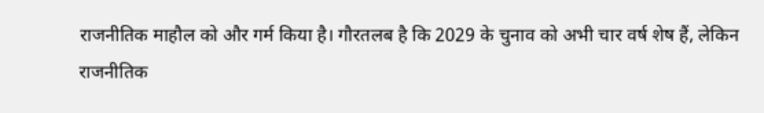राजनीतिक माहौल को और गर्म किया है। गौरतलब है कि 2029 के चुनाव को अभी चार वर्ष शेष हैं, लेकिन राजनीतिक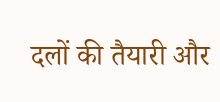दलों की तैयारी और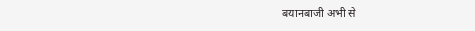बयानबाजी अभी से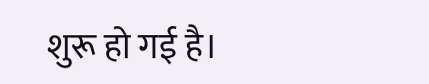शुरू हो गई है।